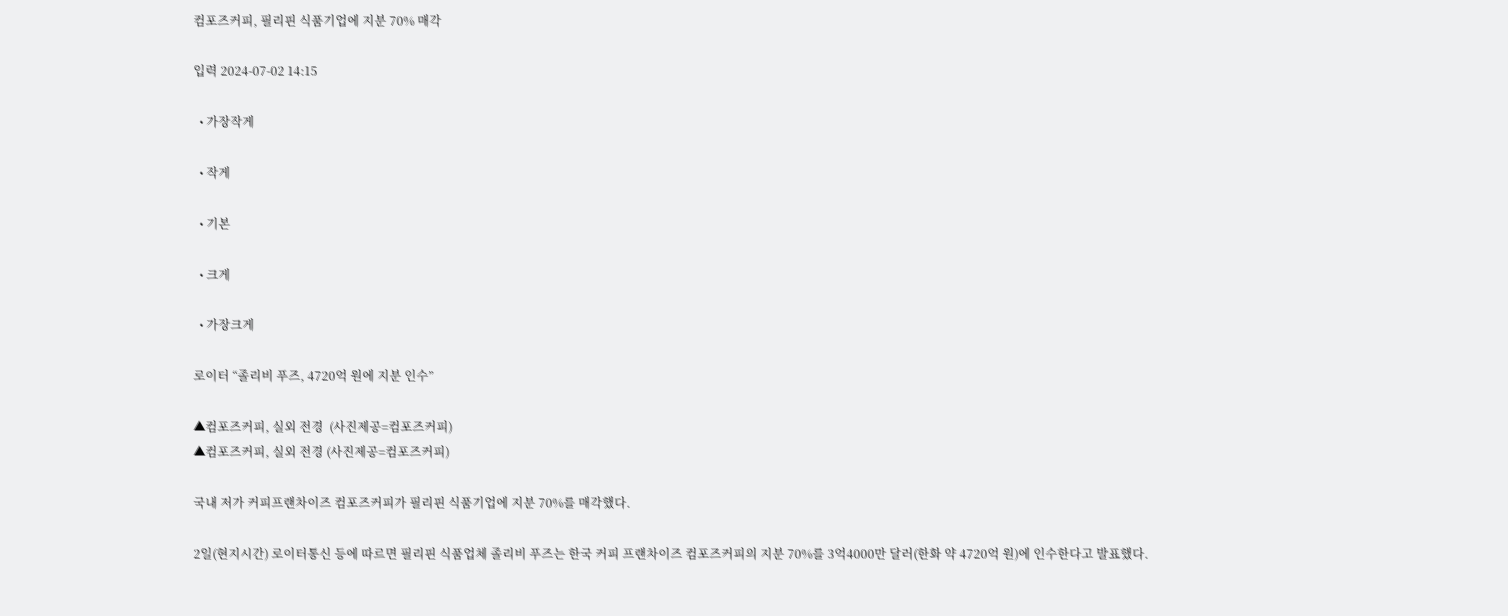컴포즈커피, 필리핀 식품기업에 지분 70% 매각

입력 2024-07-02 14:15

  • 가장작게

  • 작게

  • 기본

  • 크게

  • 가장크게

로이터 “졸리비 푸즈, 4720억 원에 지분 인수”

▲컴포즈커피, 실외 전경  (사진제공=컴포즈커피)
▲컴포즈커피, 실외 전경 (사진제공=컴포즈커피)

국내 저가 커피프랜차이즈 컴포즈커피가 필리핀 식품기업에 지분 70%를 매각했다.

2일(현지시간) 로이터통신 등에 따르면 필리핀 식품업체 졸리비 푸즈는 한국 커피 프랜차이즈 컴포즈커피의 지분 70%를 3억4000만 달러(한화 약 4720억 원)에 인수한다고 발표했다.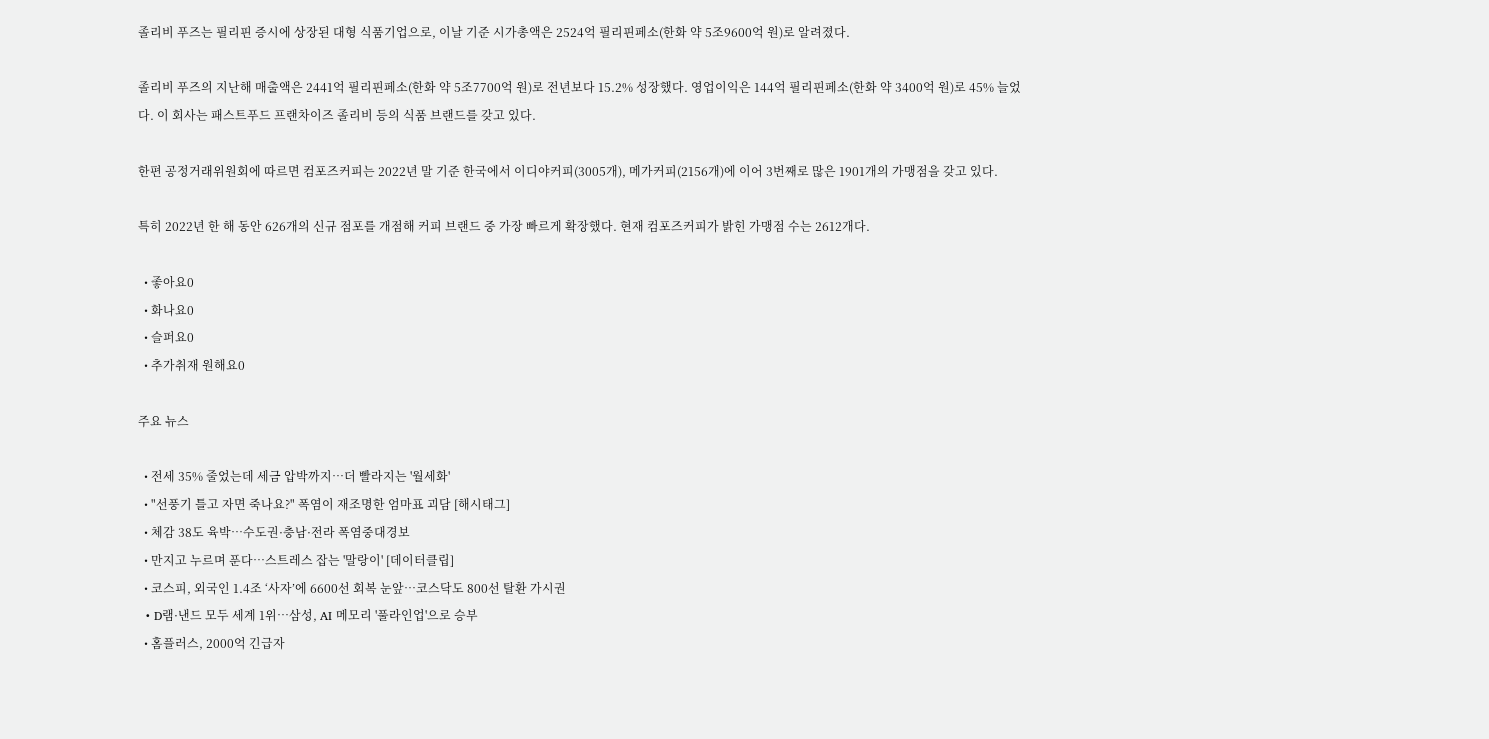졸리비 푸즈는 필리핀 증시에 상장된 대형 식품기업으로, 이날 기준 시가총액은 2524억 필리핀페소(한화 약 5조9600억 원)로 알려졌다.

졸리비 푸즈의 지난해 매출액은 2441억 필리핀페소(한화 약 5조7700억 원)로 전년보다 15.2% 성장했다. 영업이익은 144억 필리핀페소(한화 약 3400억 원)로 45% 늘었다. 이 회사는 패스트푸드 프랜차이즈 졸리비 등의 식품 브랜드를 갖고 있다.

한편 공정거래위원회에 따르면 컴포즈커피는 2022년 말 기준 한국에서 이디야커피(3005개), 메가커피(2156개)에 이어 3번째로 많은 1901개의 가맹점을 갖고 있다.

특히 2022년 한 해 동안 626개의 신규 점포를 개점해 커피 브랜드 중 가장 빠르게 확장했다. 현재 컴포즈커피가 밝힌 가맹점 수는 2612개다.

  • 좋아요0
  • 화나요0
  • 슬퍼요0
  • 추가취재 원해요0

주요 뉴스

  • 전세 35% 줄었는데 세금 압박까지⋯더 빨라지는 '월세화'
  • "선풍기 틀고 자면 죽나요?" 폭염이 재조명한 엄마표 괴담 [해시태그]
  • 체감 38도 육박…수도권·충남·전라 폭염중대경보
  • 만지고 누르며 푼다…스트레스 잡는 '말랑이' [데이터클립]
  • 코스피, 외국인 1.4조 ‘사자’에 6600선 회복 눈앞…코스닥도 800선 탈환 가시권
  • D램·낸드 모두 세계 1위…삼성, AI 메모리 '풀라인업'으로 승부
  • 홈플러스, 2000억 긴급자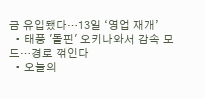금 유입됐다…13일 ‘영업 재개’
  • 태풍 '돌핀' 오키나와서 감속 모드…경로 꺾인다
  • 오늘의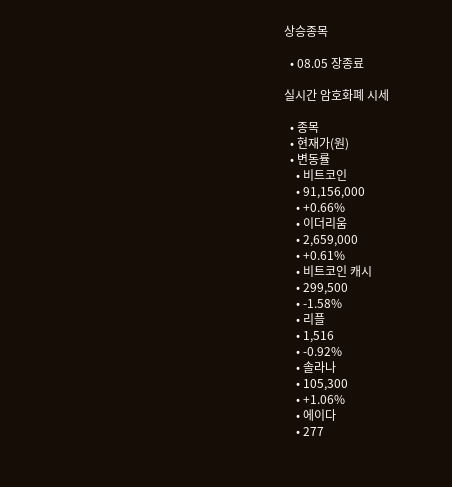상승종목

  • 08.05 장종료

실시간 암호화폐 시세

  • 종목
  • 현재가(원)
  • 변동률
    • 비트코인
    • 91,156,000
    • +0.66%
    • 이더리움
    • 2,659,000
    • +0.61%
    • 비트코인 캐시
    • 299,500
    • -1.58%
    • 리플
    • 1,516
    • -0.92%
    • 솔라나
    • 105,300
    • +1.06%
    • 에이다
    • 277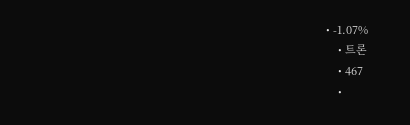• -1.07%
    • 트론
    • 467
    •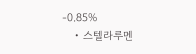-0.85%
    • 스텔라루멘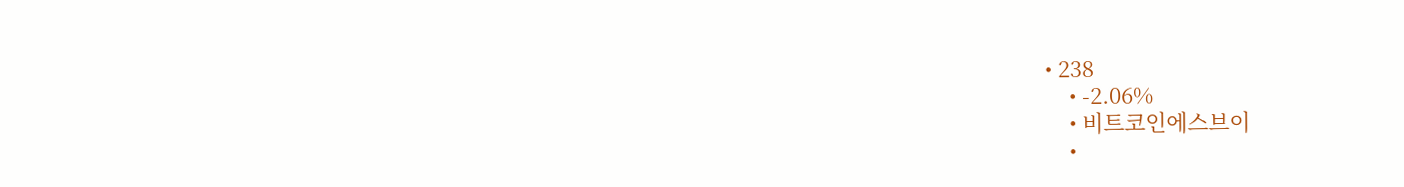• 238
    • -2.06%
    • 비트코인에스브이
    •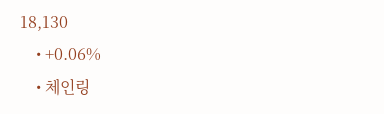18,130
    • +0.06%
    • 체인링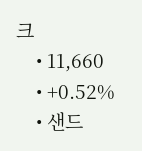크
    • 11,660
    • +0.52%
    • 샌드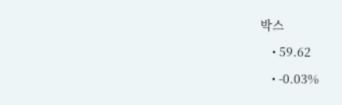박스
    • 59.62
    • -0.03%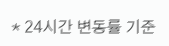* 24시간 변동률 기준